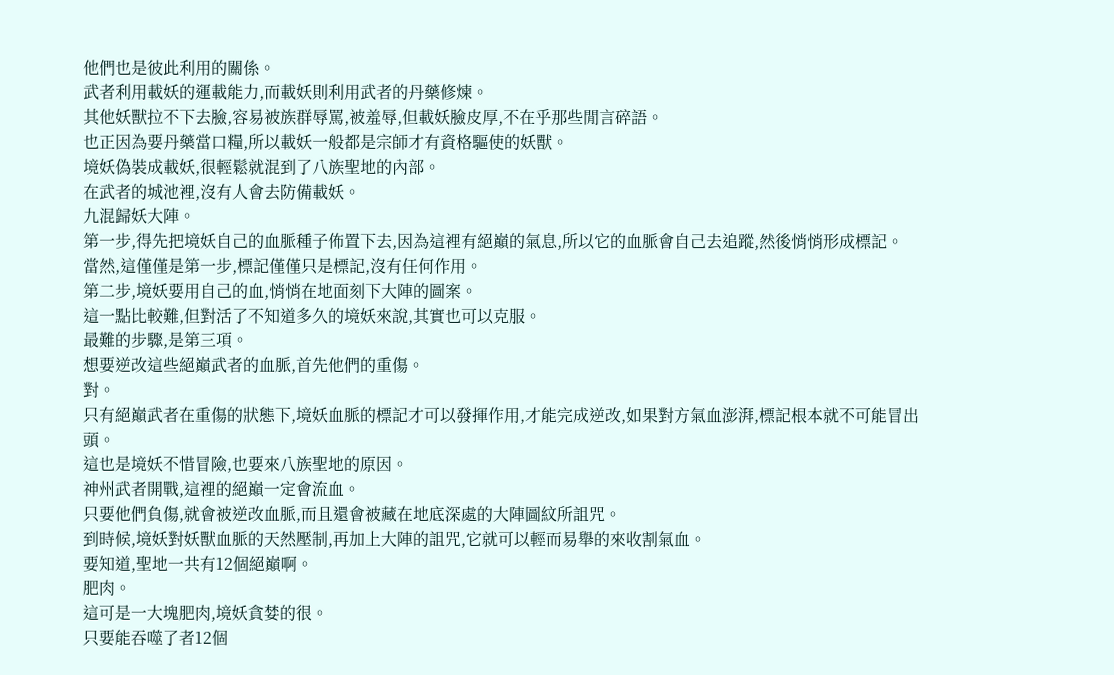他們也是彼此利用的關係。
武者利用載妖的運載能力,而載妖則利用武者的丹藥修煉。
其他妖獸拉不下去臉,容易被族群辱罵,被羞辱,但載妖臉皮厚,不在乎那些閒言碎語。
也正因為要丹藥當口糧,所以載妖一般都是宗師才有資格驅使的妖獸。
境妖偽裝成載妖,很輕鬆就混到了八族聖地的內部。
在武者的城池裡,沒有人會去防備載妖。
九混歸妖大陣。
第一步,得先把境妖自己的血脈種子佈置下去,因為這裡有絕巔的氣息,所以它的血脈會自己去追蹤,然後悄悄形成標記。
當然,這僅僅是第一步,標記僅僅只是標記,沒有任何作用。
第二步,境妖要用自己的血,悄悄在地面刻下大陣的圖案。
這一點比較難,但對活了不知道多久的境妖來說,其實也可以克服。
最難的步驟,是第三項。
想要逆改這些絕巔武者的血脈,首先他們的重傷。
對。
只有絕巔武者在重傷的狀態下,境妖血脈的標記才可以發揮作用,才能完成逆改,如果對方氣血澎湃,標記根本就不可能冒出頭。
這也是境妖不惜冒險,也要來八族聖地的原因。
神州武者開戰,這裡的絕巔一定會流血。
只要他們負傷,就會被逆改血脈,而且還會被藏在地底深處的大陣圖紋所詛咒。
到時候,境妖對妖獸血脈的天然壓制,再加上大陣的詛咒,它就可以輕而易舉的來收割氣血。
要知道,聖地一共有12個絕巔啊。
肥肉。
這可是一大塊肥肉,境妖貪婪的很。
只要能吞噬了者12個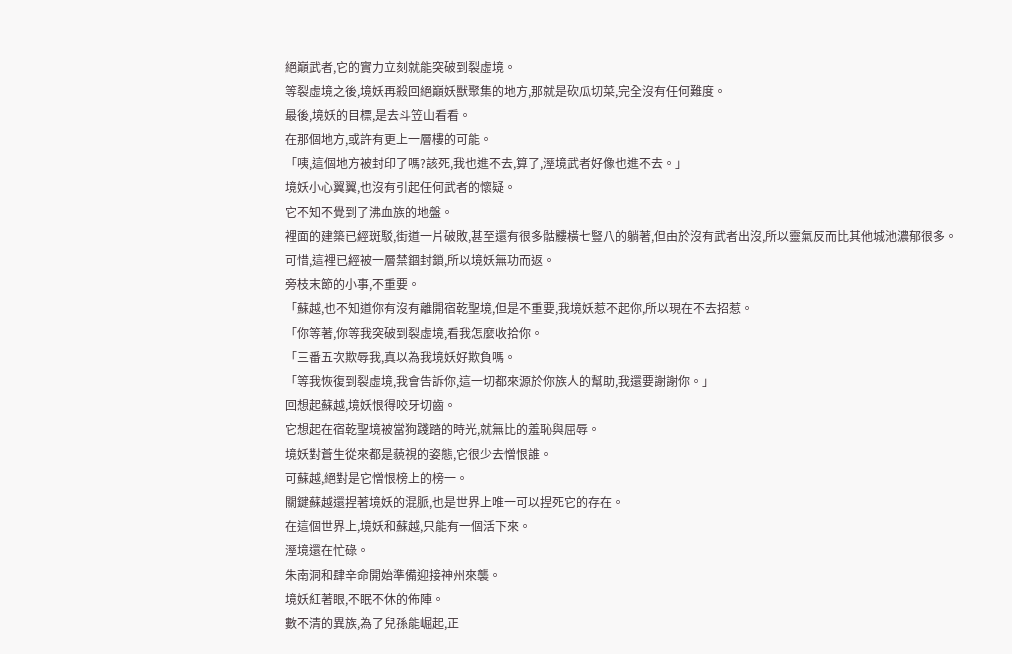絕巔武者,它的實力立刻就能突破到裂虛境。
等裂虛境之後,境妖再殺回絕巔妖獸聚集的地方,那就是砍瓜切菜,完全沒有任何難度。
最後,境妖的目標,是去斗笠山看看。
在那個地方,或許有更上一層樓的可能。
「咦,這個地方被封印了嗎?該死,我也進不去,算了,溼境武者好像也進不去。」
境妖小心翼翼,也沒有引起任何武者的懷疑。
它不知不覺到了沸血族的地盤。
裡面的建築已經斑駁,街道一片破敗,甚至還有很多骷髏橫七豎八的躺著,但由於沒有武者出沒,所以靈氣反而比其他城池濃郁很多。
可惜,這裡已經被一層禁錮封鎖,所以境妖無功而返。
旁枝末節的小事,不重要。
「蘇越,也不知道你有沒有離開宿乾聖境,但是不重要,我境妖惹不起你,所以現在不去招惹。
「你等著,你等我突破到裂虛境,看我怎麼收拾你。
「三番五次欺辱我,真以為我境妖好欺負嗎。
「等我恢復到裂虛境,我會告訴你,這一切都來源於你族人的幫助,我還要謝謝你。」
回想起蘇越,境妖恨得咬牙切齒。
它想起在宿乾聖境被當狗踐踏的時光,就無比的羞恥與屈辱。
境妖對蒼生從來都是藐視的姿態,它很少去憎恨誰。
可蘇越,絕對是它憎恨榜上的榜一。
關鍵蘇越還捏著境妖的混脈,也是世界上唯一可以捏死它的存在。
在這個世界上,境妖和蘇越,只能有一個活下來。
溼境還在忙碌。
朱南洞和肆辛命開始準備迎接神州來襲。
境妖紅著眼,不眠不休的佈陣。
數不清的異族,為了兒孫能崛起,正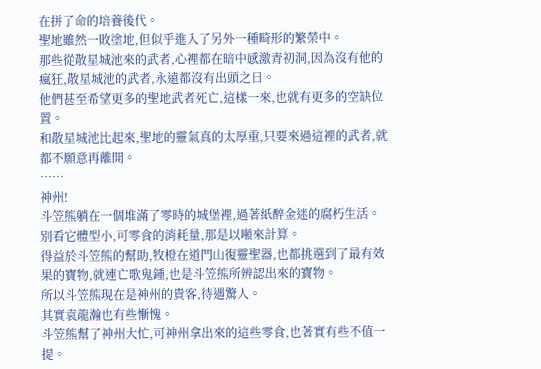在拼了命的培養後代。
聖地雖然一敗塗地,但似乎進入了另外一種畸形的繁榮中。
那些從散星城池來的武者,心裡都在暗中感激青初洞,因為沒有他的瘋狂,散星城池的武者,永遠都沒有出頭之日。
他們甚至希望更多的聖地武者死亡,這樣一來,也就有更多的空缺位置。
和散星城池比起來,聖地的靈氣真的太厚重,只要來過這裡的武者,就都不願意再離開。
……
神州!
斗笠熊躺在一個堆滿了零時的城堡裡,過著紙醉金迷的腐朽生活。
別看它體型小,可零食的消耗量,那是以噸來計算。
得益於斗笠熊的幫助,牧橙在道門山復靈聖器,也都挑選到了最有效果的寶物,就連亡歌鬼鍾,也是斗笠熊所辨認出來的寶物。
所以斗笠熊現在是神州的貴客,待遇驚人。
其實袁龍瀚也有些慚愧。
斗笠熊幫了神州大忙,可神州拿出來的這些零食,也著實有些不值一提。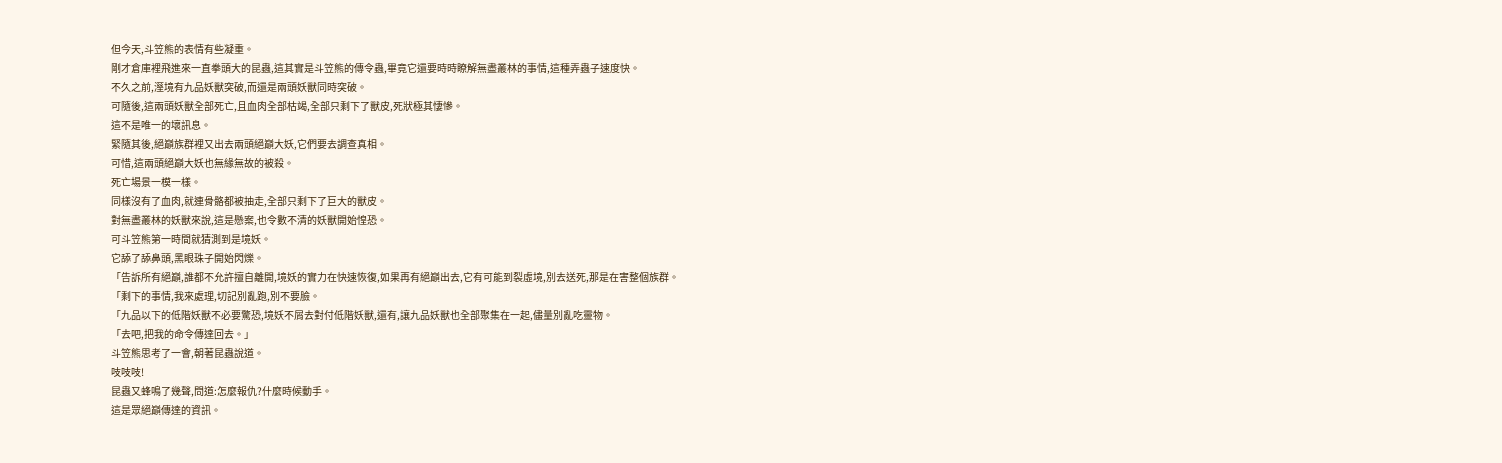但今天,斗笠熊的表情有些凝重。
剛才倉庫裡飛進來一直拳頭大的昆蟲,這其實是斗笠熊的傳令蟲,畢竟它還要時時瞭解無盡叢林的事情,這種弄蟲子速度快。
不久之前,溼境有九品妖獸突破,而還是兩頭妖獸同時突破。
可隨後,這兩頭妖獸全部死亡,且血肉全部枯竭,全部只剩下了獸皮,死狀極其悽慘。
這不是唯一的壞訊息。
緊隨其後,絕巔族群裡又出去兩頭絕巔大妖,它們要去調查真相。
可惜,這兩頭絕巔大妖也無緣無故的被殺。
死亡場景一模一樣。
同樣沒有了血肉,就連骨骼都被抽走,全部只剩下了巨大的獸皮。
對無盡叢林的妖獸來說,這是懸案,也令數不清的妖獸開始惶恐。
可斗笠熊第一時間就猜測到是境妖。
它舔了舔鼻頭,黑眼珠子開始閃爍。
「告訴所有絕巔,誰都不允許擅自離開,境妖的實力在快速恢復,如果再有絕巔出去,它有可能到裂虛境,別去送死,那是在害整個族群。
「剩下的事情,我來處理,切記別亂跑,別不要臉。
「九品以下的低階妖獸不必要驚恐,境妖不屑去對付低階妖獸,還有,讓九品妖獸也全部聚集在一起,儘量別亂吃靈物。
「去吧,把我的命令傳達回去。」
斗笠熊思考了一會,朝著昆蟲說道。
吱吱吱!
昆蟲又蜂鳴了幾聲,問道:怎麼報仇?什麼時候動手。
這是眾絕巔傳達的資訊。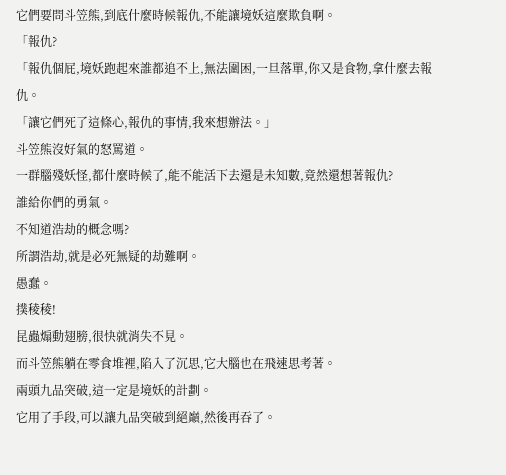它們要問斗笠熊,到底什麼時候報仇,不能讓境妖這麼欺負啊。
「報仇?
「報仇個屁,境妖跑起來誰都追不上,無法圍困,一旦落單,你又是食物,拿什麼去報仇。
「讓它們死了這條心,報仇的事情,我來想辦法。」
斗笠熊沒好氣的怒罵道。
一群腦殘妖怪,都什麼時候了,能不能活下去還是未知數,竟然還想著報仇?
誰給你們的勇氣。
不知道浩劫的概念嗎?
所謂浩劫,就是必死無疑的劫難啊。
愚蠢。
撲稜稜!
昆蟲煽動翅膀,很快就消失不見。
而斗笠熊躺在零食堆裡,陷入了沉思,它大腦也在飛速思考著。
兩頭九品突破,這一定是境妖的計劃。
它用了手段,可以讓九品突破到絕巔,然後再吞了。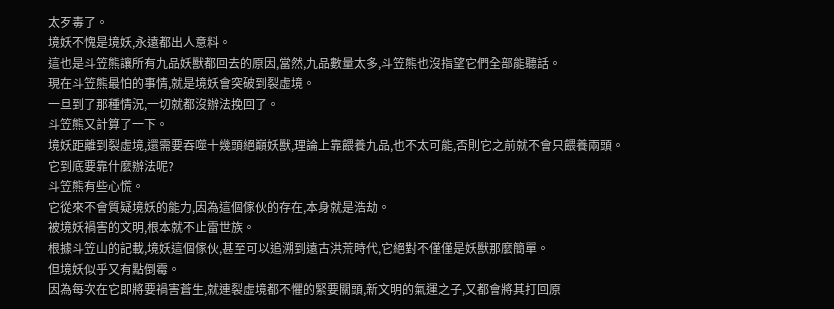太歹毒了。
境妖不愧是境妖,永遠都出人意料。
這也是斗笠熊讓所有九品妖獸都回去的原因,當然,九品數量太多,斗笠熊也沒指望它們全部能聽話。
現在斗笠熊最怕的事情,就是境妖會突破到裂虛境。
一旦到了那種情況,一切就都沒辦法挽回了。
斗笠熊又計算了一下。
境妖距離到裂虛境,還需要吞噬十幾頭絕巔妖獸,理論上靠餵養九品,也不太可能,否則它之前就不會只餵養兩頭。
它到底要靠什麼辦法呢?
斗笠熊有些心慌。
它從來不會質疑境妖的能力,因為這個傢伙的存在,本身就是浩劫。
被境妖禍害的文明,根本就不止雷世族。
根據斗笠山的記載,境妖這個傢伙,甚至可以追溯到遠古洪荒時代,它絕對不僅僅是妖獸那麼簡單。
但境妖似乎又有點倒霉。
因為每次在它即將要禍害蒼生,就連裂虛境都不懼的緊要關頭,新文明的氣運之子,又都會將其打回原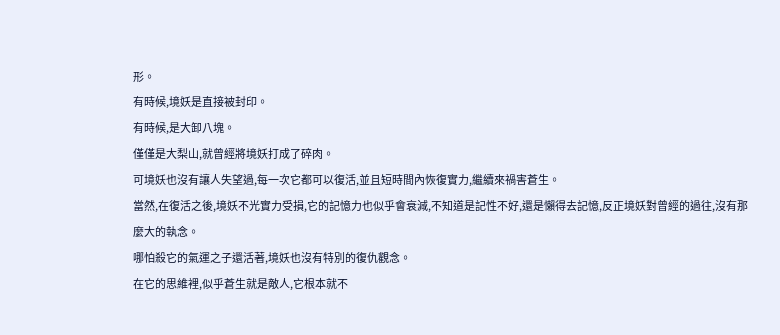形。
有時候,境妖是直接被封印。
有時候,是大卸八塊。
僅僅是大梨山,就曾經將境妖打成了碎肉。
可境妖也沒有讓人失望過,每一次它都可以復活,並且短時間內恢復實力,繼續來禍害蒼生。
當然,在復活之後,境妖不光實力受損,它的記憶力也似乎會衰減,不知道是記性不好,還是懶得去記憶,反正境妖對曾經的過往,沒有那麼大的執念。
哪怕殺它的氣運之子還活著,境妖也沒有特別的復仇觀念。
在它的思維裡,似乎蒼生就是敵人,它根本就不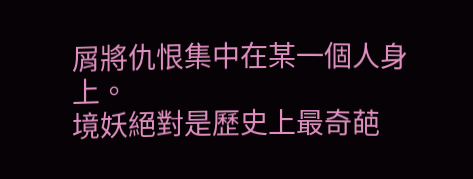屑將仇恨集中在某一個人身上。
境妖絕對是歷史上最奇葩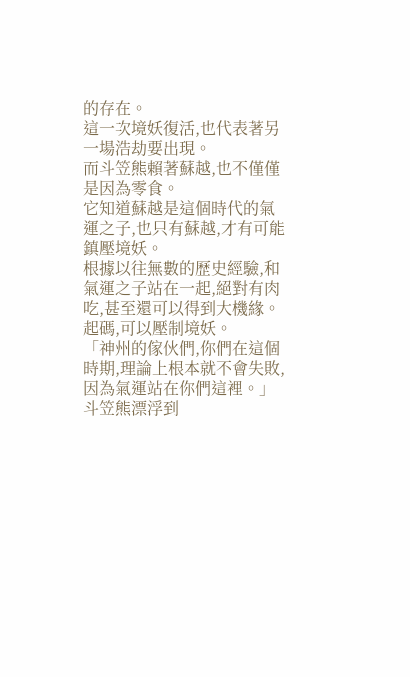的存在。
這一次境妖復活,也代表著另一場浩劫要出現。
而斗笠熊賴著蘇越,也不僅僅是因為零食。
它知道蘇越是這個時代的氣運之子,也只有蘇越,才有可能鎮壓境妖。
根據以往無數的歷史經驗,和氣運之子站在一起,絕對有肉吃,甚至還可以得到大機緣。
起碼,可以壓制境妖。
「神州的傢伙們,你們在這個時期,理論上根本就不會失敗,因為氣運站在你們這裡。」
斗笠熊漂浮到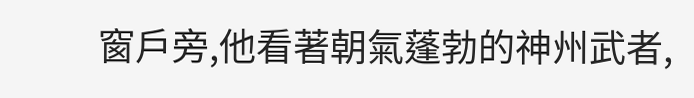窗戶旁,他看著朝氣蓬勃的神州武者,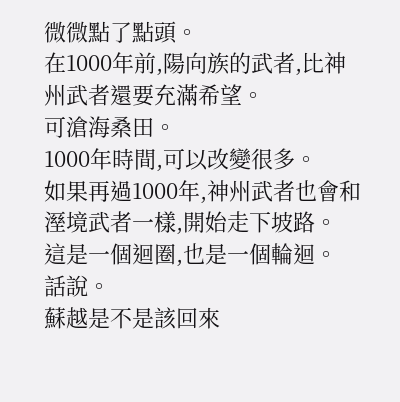微微點了點頭。
在1000年前,陽向族的武者,比神州武者還要充滿希望。
可滄海桑田。
1000年時間,可以改變很多。
如果再過1000年,神州武者也會和溼境武者一樣,開始走下坡路。
這是一個迴圈,也是一個輪迴。
話說。
蘇越是不是該回來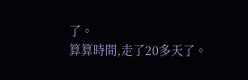了。
算算時間,走了20多天了。